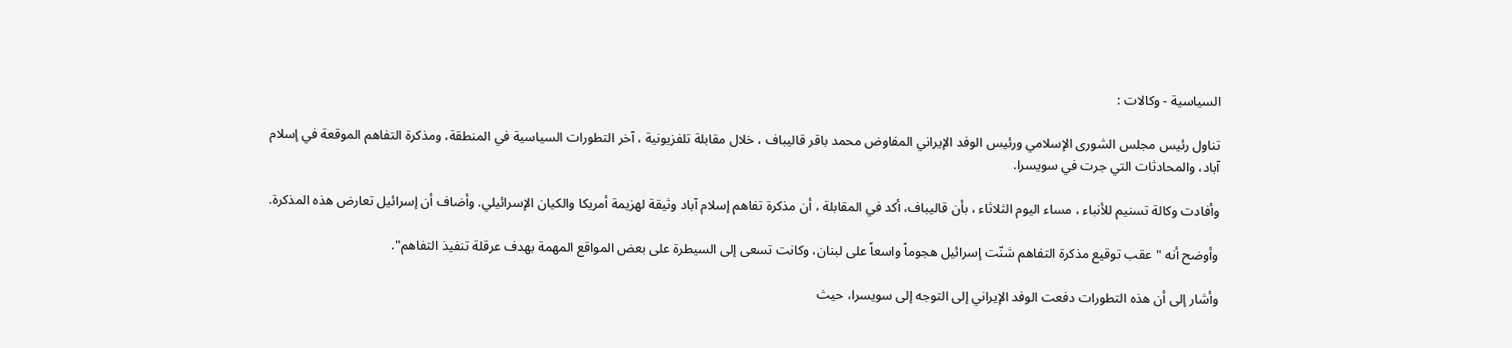السياسية - وكالات :

تناول رئيس مجلس الشورى الإسلامي ورئيس الوفد الإيراني المفاوض محمد باقر قاليباف ، خلال مقابلة تلفزيونية ، آخر التطورات السياسية في المنطقة، ومذكرة التفاهم الموقعة في إسلام آباد، والمحادثات التي جرت في سويسرا.

وأفادت وكالة تسنيم للأنباء ، مساء اليوم الثلاثاء ، بأن قاليباف، أكد في المقابلة ، أن مذكرة تفاهم إسلام آباد وثيقة لهزيمة أمريكا والكيان الإسرائيلي. وأضاف أن إسرائيل تعارض هذه المذكرة.

وأوضح أنه "عقب توقيع مذكرة التفاهم شنّت إسرائيل هجوماً واسعاً على لبنان، وكانت تسعى إلى السيطرة على بعض المواقع المهمة بهدف عرقلة تنفيذ التفاهم".

وأشار إلى أن هذه التطورات دفعت الوفد الإيراني إلى التوجه إلى سويسرا، حيث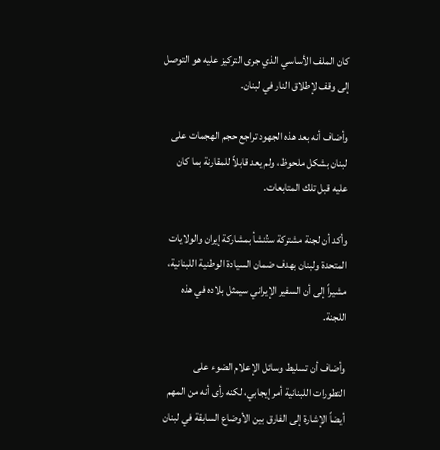كان الملف الأساسي الذي جرى التركيز عليه هو التوصل إلى وقف لإطلاق النار في لبنان.

وأضاف أنه بعد هذه الجهود تراجع حجم الهجمات على لبنان بشكل ملحوظ، ولم يعد قابلاً للمقارنة بما كان عليه قبل تلك المتابعات.

وأكد أن لجنة مشتركة ستُنشأ بمشاركة إيران والولايات المتحدة ولبنان بهدف ضمان السيادة الوطنية اللبنانية، مشيراً إلى أن السفير الإيراني سيمثل بلاده في هذه اللجنة.

وأضاف أن تسليط وسائل الإعلام الضوء على التطورات اللبنانية أمر إيجابي، لكنه رأى أنه من المهم أيضاً الإشارة إلى الفارق بين الأوضاع السابقة في لبنان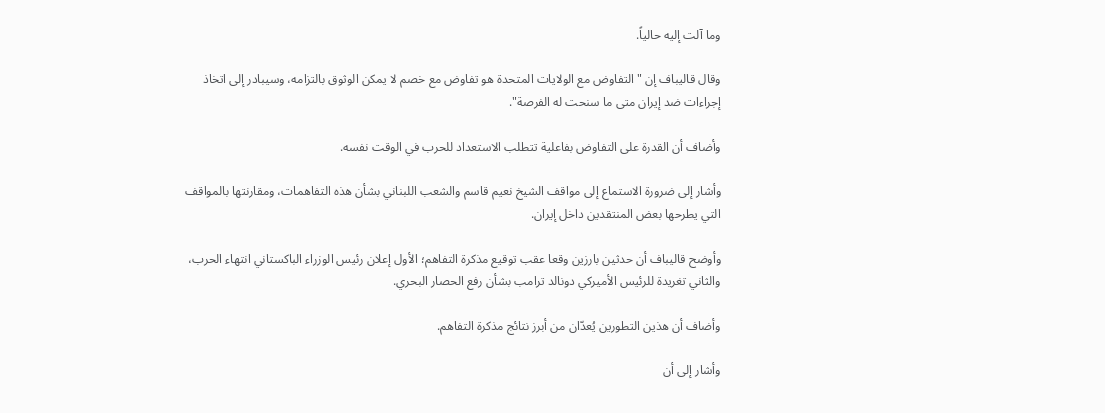وما آلت إليه حالياً.

وقال قاليباف إن "التفاوض مع الولايات المتحدة هو تفاوض مع خصم لا يمكن الوثوق بالتزامه، وسيبادر إلى اتخاذ إجراءات ضد إيران متى ما سنحت له الفرصة".

وأضاف أن القدرة على التفاوض بفاعلية تتطلب الاستعداد للحرب في الوقت نفسه.

وأشار إلى ضرورة الاستماع إلى مواقف الشيخ نعيم قاسم والشعب اللبناني بشأن هذه التفاهمات، ومقارنتها بالمواقف التي يطرحها بعض المنتقدين داخل إيران.

وأوضح قاليباف أن حدثين بارزين وقعا عقب توقيع مذكرة التفاهم؛ الأول إعلان رئيس الوزراء الباكستاني انتهاء الحرب، والثاني تغريدة للرئيس الأميركي دونالد ترامب بشأن رفع الحصار البحري.

وأضاف أن هذين التطورين يُعدّان من أبرز نتائج مذكرة التفاهم.

وأشار إلى أن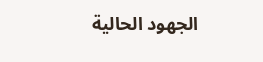الجهود الحالية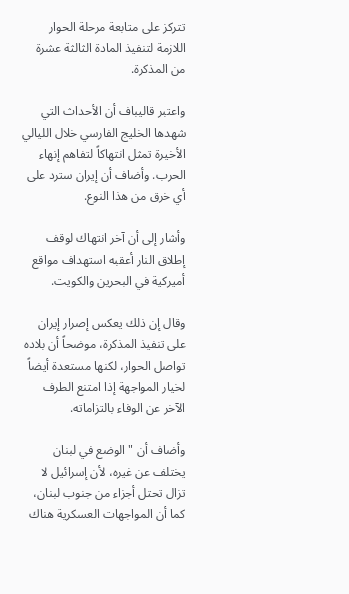تتركز على متابعة مرحلة الحوار اللازمة لتنفيذ المادة الثالثة عشرة من المذكرة.

واعتبر قاليباف أن الأحداث التي شهدها الخليج الفارسي خلال الليالي الأخيرة تمثل انتهاكاً لتفاهم إنهاء الحرب. وأضاف أن إيران سترد على أي خرق من هذا النوع.

وأشار إلى أن آخر انتهاك لوقف إطلاق النار أعقبه استهداف مواقع أميركية في البحرين والكويت.

وقال إن ذلك يعكس إصرار إيران على تنفيذ المذكرة، موضحاً أن بلاده تواصل الحوار، لكنها مستعدة أيضاً لخيار المواجهة إذا امتنع الطرف الآخر عن الوفاء بالتزاماته.

وأضاف أن " الوضع في لبنان يختلف عن غيره، لأن إسرائيل لا تزال تحتل أجزاء من جنوب لبنان، كما أن المواجهات العسكرية هناك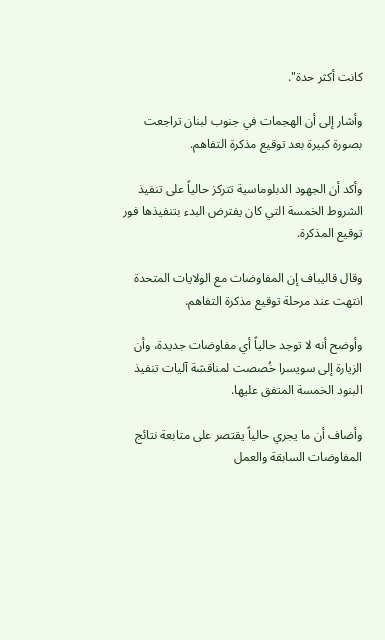كانت أكثر حدة".

وأشار إلى أن الهجمات في جنوب لبنان تراجعت بصورة كبيرة بعد توقيع مذكرة التفاهم.

وأكد أن الجهود الدبلوماسية تتركز حالياً على تنفيذ الشروط الخمسة التي كان يفترض البدء بتنفيذها فور توقيع المذكرة.

وقال قاليباف إن المفاوضات مع الولايات المتحدة انتهت عند مرحلة توقيع مذكرة التفاهم.

وأوضح أنه لا توجد حالياً أي مفاوضات جديدة، وأن الزيارة إلى سويسرا خُصصت لمناقشة آليات تنفيذ البنود الخمسة المتفق عليها.

وأضاف أن ما يجري حالياً يقتصر على متابعة نتائج المفاوضات السابقة والعمل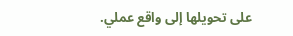على تحويلها إلى واقع عملي.